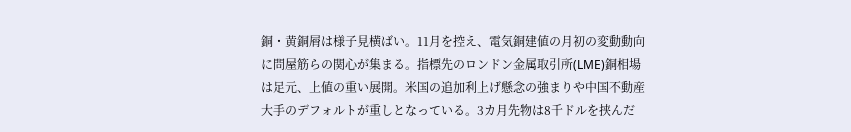銅・黄銅屑は様子見横ばい。11月を控え、電気銅建値の月初の変動動向に問屋筋らの関心が集まる。指標先のロンドン金属取引所(LME)銅相場は足元、上値の重い展開。米国の追加利上げ懸念の強まりや中国不動産大手のデフォルトが重しとなっている。3カ月先物は8千ドルを挟んだ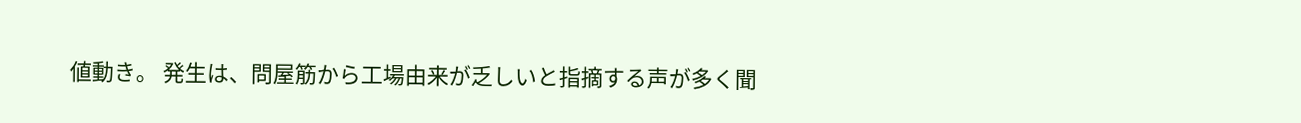値動き。 発生は、問屋筋から工場由来が乏しいと指摘する声が多く聞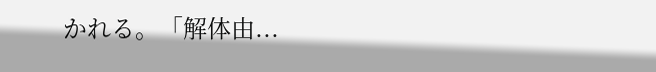かれる。「解体由...